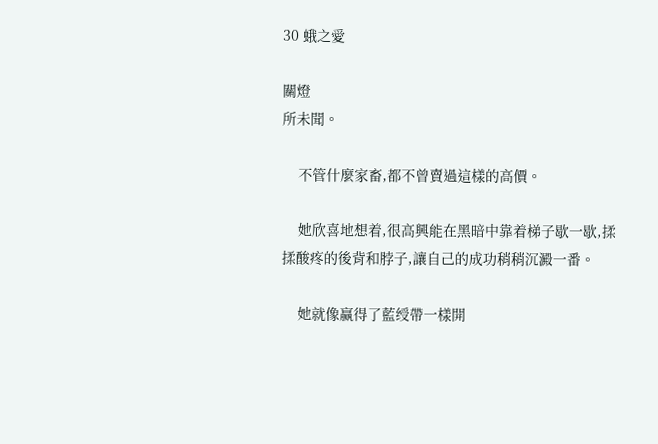30 蛾之愛

關燈
所未聞。

    不管什麼家畜,都不曾賣過這樣的高價。

    她欣喜地想着,很高興能在黑暗中靠着梯子歇一歇,揉揉酸疼的後背和脖子,讓自己的成功稍稍沉澱一番。

    她就像赢得了藍绶帶一樣開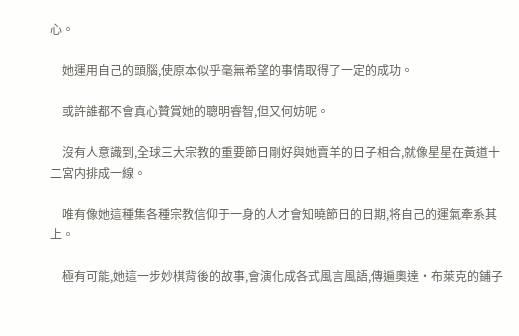心。

    她運用自己的頭腦,使原本似乎毫無希望的事情取得了一定的成功。

    或許誰都不會真心贊賞她的聰明睿智,但又何妨呢。

    沒有人意識到,全球三大宗教的重要節日剛好與她賣羊的日子相合,就像星星在黃道十二宮内排成一線。

    唯有像她這種集各種宗教信仰于一身的人才會知曉節日的日期,将自己的運氣牽系其上。

    極有可能,她這一步妙棋背後的故事,會演化成各式風言風語,傳遍奧達·布萊克的鋪子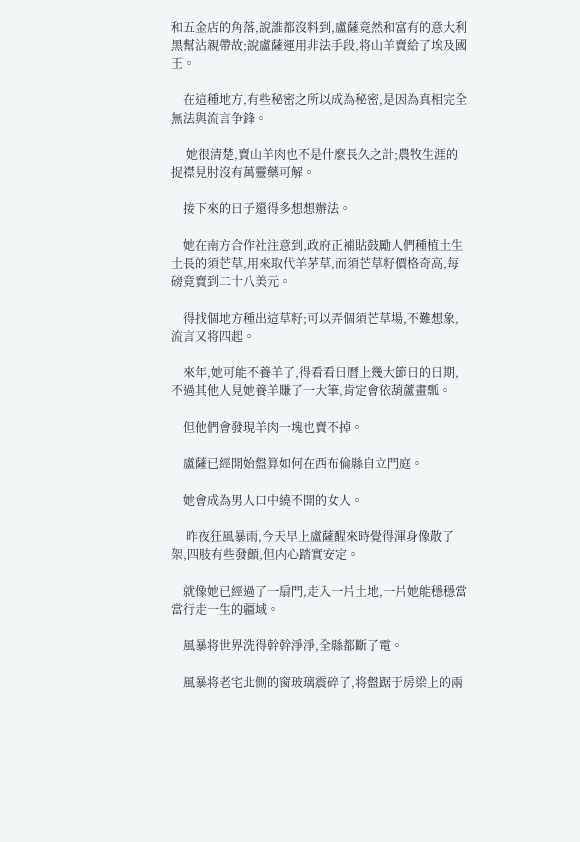和五金店的角落,說誰都沒料到,盧薩竟然和富有的意大利黑幫沾親帶故;說盧薩運用非法手段,将山羊賣給了埃及國王。

    在這種地方,有些秘密之所以成為秘密,是因為真相完全無法與流言争鋒。

     她很清楚,賣山羊肉也不是什麼長久之計;農牧生涯的捉襟見肘沒有萬靈藥可解。

    接下來的日子還得多想想辦法。

    她在南方合作社注意到,政府正補貼鼓勵人們種植土生土長的須芒草,用來取代羊茅草,而須芒草籽價格奇高,每磅竟賣到二十八美元。

    得找個地方種出這草籽;可以弄個須芒草場,不難想象,流言又将四起。

    來年,她可能不養羊了,得看看日曆上幾大節日的日期,不過其他人見她養羊賺了一大筆,肯定會依葫蘆畫瓢。

    但他們會發現羊肉一塊也賣不掉。

    盧薩已經開始盤算如何在西布倫縣自立門庭。

    她會成為男人口中繞不開的女人。

     昨夜狂風暴雨,今天早上盧薩醒來時覺得渾身像散了架,四肢有些發顫,但内心踏實安定。

    就像她已經過了一扇門,走入一片土地,一片她能穩穩當當行走一生的疆域。

    風暴将世界洗得幹幹淨淨,全縣都斷了電。

    風暴将老宅北側的窗玻璃震碎了,将盤踞于房梁上的兩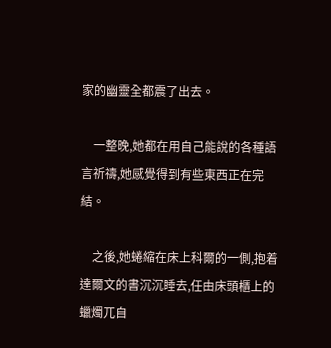家的幽靈全都震了出去。

    一整晚,她都在用自己能說的各種語言祈禱,她感覺得到有些東西正在完結。

    之後,她蜷縮在床上科爾的一側,抱着達爾文的書沉沉睡去,任由床頭櫃上的蠟燭兀自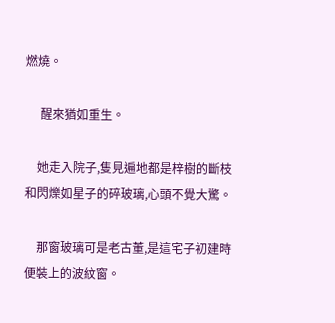燃燒。

     醒來猶如重生。

    她走入院子,隻見遍地都是梓樹的斷枝和閃爍如星子的碎玻璃,心頭不覺大驚。

    那窗玻璃可是老古董,是這宅子初建時便裝上的波紋窗。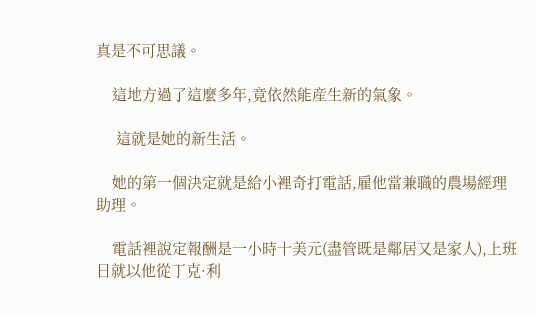真是不可思議。

    這地方過了這麼多年,竟依然能産生新的氣象。

     這就是她的新生活。

    她的第一個決定就是給小裡奇打電話,雇他當兼職的農場經理助理。

    電話裡說定報酬是一小時十美元(盡管既是鄰居又是家人),上班日就以他從丁克·利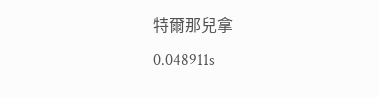特爾那兒拿
0.048911s